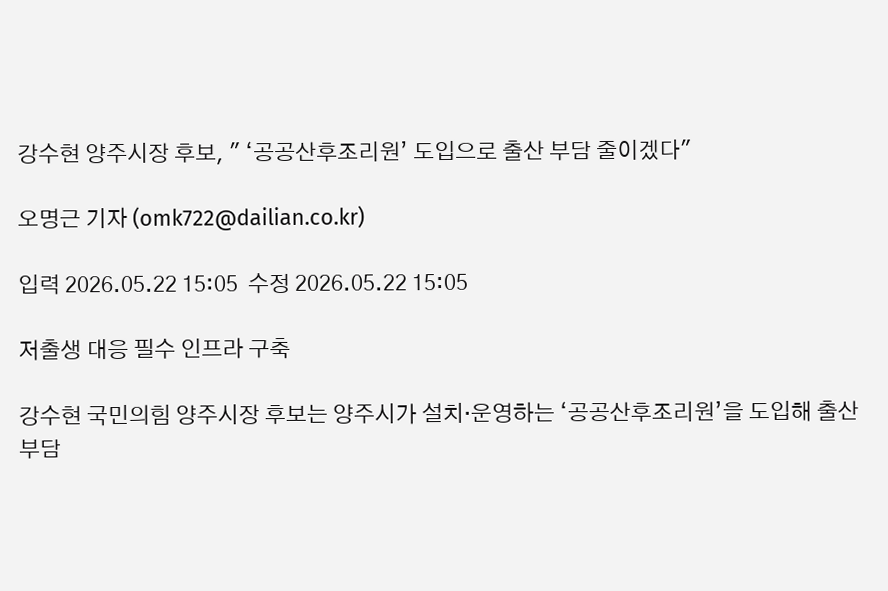강수현 양주시장 후보, " ‘공공산후조리원’ 도입으로 출산 부담 줄이겠다"

오명근 기자 (omk722@dailian.co.kr)

입력 2026.05.22 15:05  수정 2026.05.22 15:05

저출생 대응 필수 인프라 구축

강수현 국민의힘 양주시장 후보는 양주시가 설치·운영하는 ‘공공산후조리원’을 도입해 출산 부담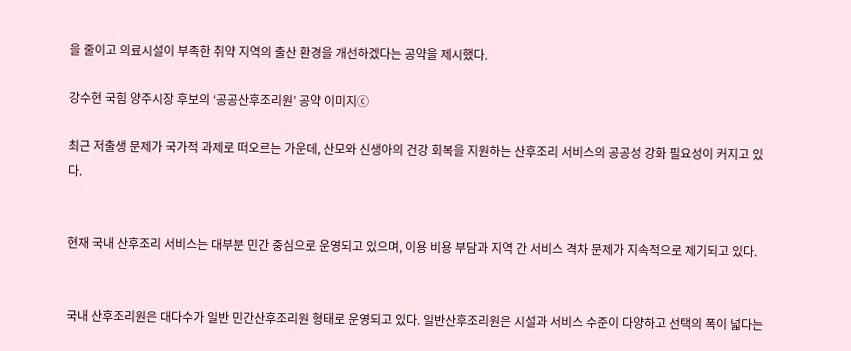을 줄이고 의료시설이 부족한 취약 지역의 출산 환경을 개선하겠다는 공약을 제시했다.

강수현 국힘 양주시장 후보의 ‘공공산후조리원’ 공약 이미지ⓒ

최근 저출생 문제가 국가적 과제로 떠오르는 가운데, 산모와 신생아의 건강 회복을 지원하는 산후조리 서비스의 공공성 강화 필요성이 커지고 있다.


현재 국내 산후조리 서비스는 대부분 민간 중심으로 운영되고 있으며, 이용 비용 부담과 지역 간 서비스 격차 문제가 지속적으로 제기되고 있다.


국내 산후조리원은 대다수가 일반 민간산후조리원 형태로 운영되고 있다. 일반산후조리원은 시설과 서비스 수준이 다양하고 선택의 폭이 넓다는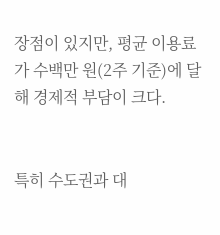장점이 있지만, 평균 이용료가 수백만 원(2주 기준)에 달해 경제적 부담이 크다.


특히 수도권과 대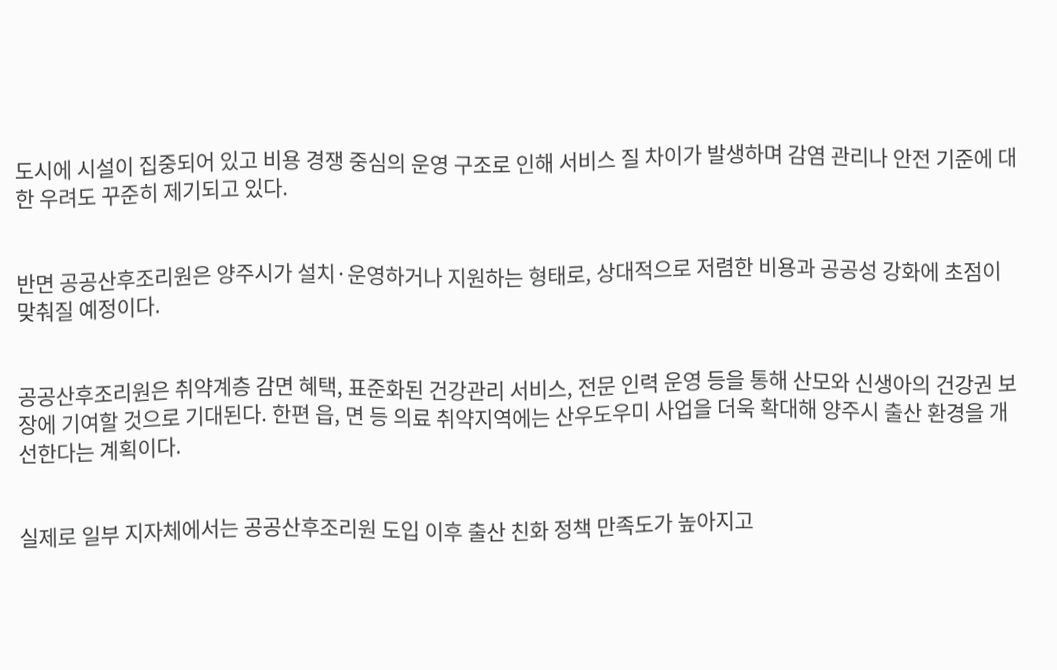도시에 시설이 집중되어 있고 비용 경쟁 중심의 운영 구조로 인해 서비스 질 차이가 발생하며 감염 관리나 안전 기준에 대한 우려도 꾸준히 제기되고 있다.


반면 공공산후조리원은 양주시가 설치·운영하거나 지원하는 형태로, 상대적으로 저렴한 비용과 공공성 강화에 초점이 맞춰질 예정이다.


공공산후조리원은 취약계층 감면 혜택, 표준화된 건강관리 서비스, 전문 인력 운영 등을 통해 산모와 신생아의 건강권 보장에 기여할 것으로 기대된다. 한편 읍, 면 등 의료 취약지역에는 산우도우미 사업을 더욱 확대해 양주시 출산 환경을 개선한다는 계획이다.


실제로 일부 지자체에서는 공공산후조리원 도입 이후 출산 친화 정책 만족도가 높아지고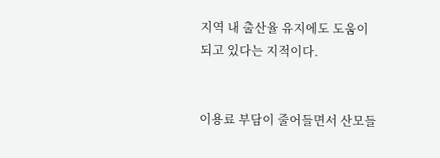지역 내 출산율 유지에도 도움이 되고 있다는 지적이다.


이용료 부담이 줄어들면서 산모들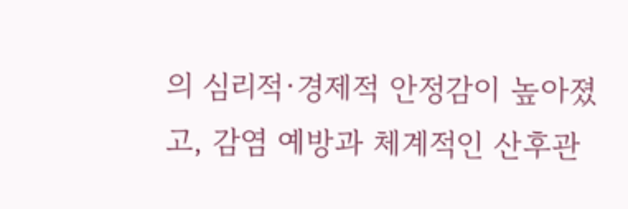의 심리적·경제적 안정감이 높아졌고, 감염 예방과 체계적인 산후관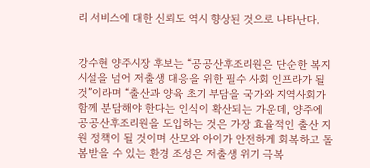리 서비스에 대한 신뢰도 역시 향상된 것으로 나타난다.


강수현 양주시장 후보는 “공공산후조리원은 단순한 복지시설을 넘어 저출생 대응을 위한 필수 사회 인프라가 될 것”이라며 “출산과 양육 초기 부담을 국가와 지역사회가 함께 분담해야 한다는 인식이 확산되는 가운데, 양주에 공공산후조리원을 도입하는 것은 가장 효율적인 출산 지원 정책이 될 것이며 산모와 아이가 안전하게 회복하고 돌봄받을 수 있는 환경 조성은 저출생 위기 극복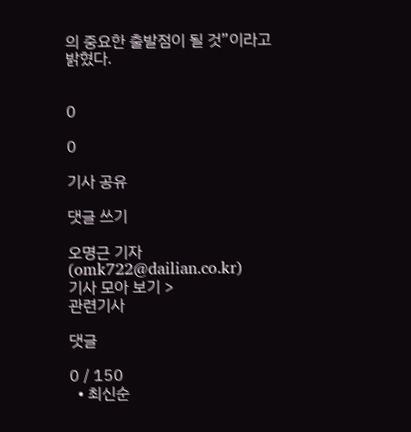의 중요한 출발점이 될 것”이라고 밝혔다.


0

0

기사 공유

댓글 쓰기

오명근 기자 (omk722@dailian.co.kr)
기사 모아 보기 >
관련기사

댓글

0 / 150
  • 최신순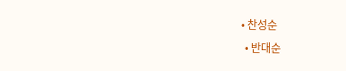• 찬성순
  • 반대순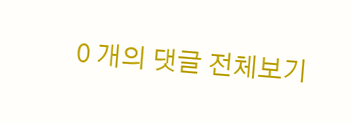0 개의 댓글 전체보기